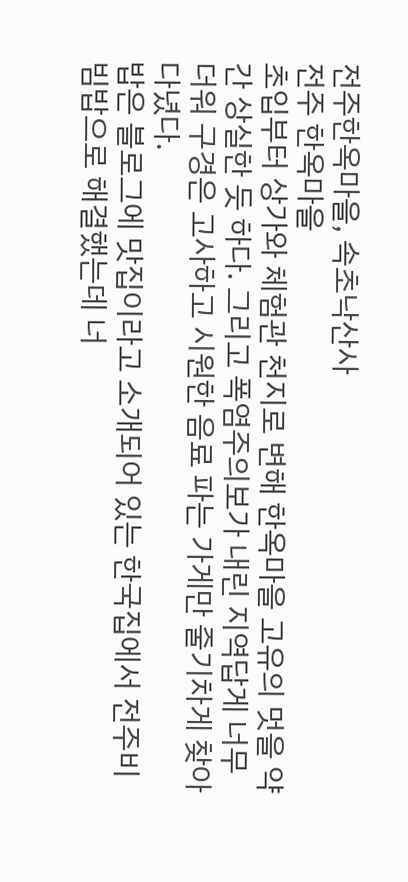전주한옥마을, 속초낙산사
전주 한옥마을
초입부터 상가와 체험관 천지로 변해 한옥마을 고유의 멋을 약간 상실한 듯 하다. 그리고 폭염주의보가 내린 지역답게 너무 더워 구경은 고사하고 시원한 음료 파는 가게만 줄기차게 찾아다녔다.
밥은 블로그에 맛집이라고 소개되어 있는 한국집에서 전주비빔밥으로 해결했는데 너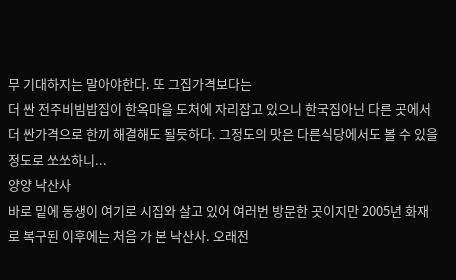무 기대하지는 말아야한다. 또 그집가격보다는
더 싼 전주비빔밥집이 한옥마을 도처에 자리잡고 있으니 한국집아닌 다른 곳에서 더 싼가격으로 한끼 해결해도 될듯하다. 그정도의 맛은 다른식당에서도 볼 수 있을정도로 쏘쏘하니...
양양 낙산사
바로 밑에 동생이 여기로 시집와 살고 있어 여러번 방문한 곳이지만 2005년 화재로 복구된 이후에는 처음 가 본 낙산사. 오래전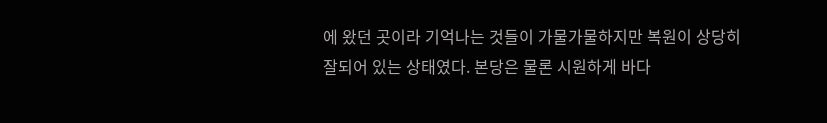에 왔던 곳이라 기억나는 것들이 가물가물하지만 복원이 상당히 잘되어 있는 상태였다. 본당은 물론 시원하게 바다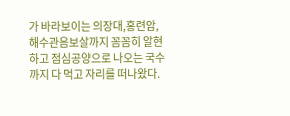가 바라보이는 의장대,홍련암, 해수관음보살까지 꼼꼼히 알현하고 점심공양으로 나오는 국수까지 다 먹고 자리를 떠나왔다.